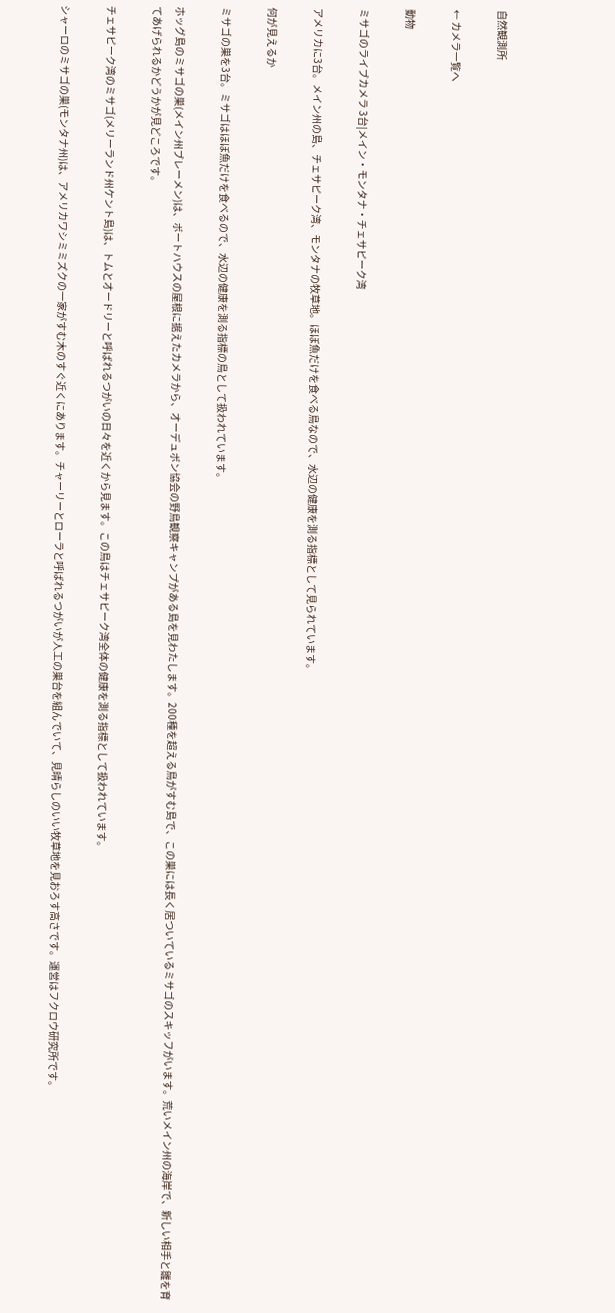自然観測所

← カメラ一覧へ

動物

ミサゴのライブカメラ 3台|メイン・モンタナ・チェサピーク湾

アメリカに3台。メイン州の島、チェサピーク湾、モンタナの牧草地。ほぼ魚だけを食べる鳥なので、水辺の健康を測る指標として見られています。

何が見えるか

ミサゴの巣を3台。ミサゴはほぼ魚だけを食べるので、水辺の健康を測る指標の鳥として扱われています。

ホッグ島のミサゴの巣(メイン州ブレーメン)は、ボートハウスの屋根に据えたカメラから、オーデュボン協会の野鳥観察キャンプがある島を見わたします。200種を超える鳥がすむ島で、この巣には長く居ついているミサゴのスキッフがいます。荒いメイン州の海岸で、新しい相手と雛を育てあげられるかどうかが見どころです。

チェサピーク湾のミサゴ(メリーランド州ケント島)は、トムとオードリーと呼ばれるつがいの日々を近くから見ます。この鳥はチェサピーク湾全体の健康を測る指標として扱われています。

シャーロのミサゴの巣(モンタナ州)は、アメリカワシミミズクの一家がすむ木のすぐ近くにあります。チャーリーとローラと呼ばれるつがいが人工の巣台を組んでいて、見晴らしのいい牧草地を見おろす高さです。運営はフクロウ研究所です。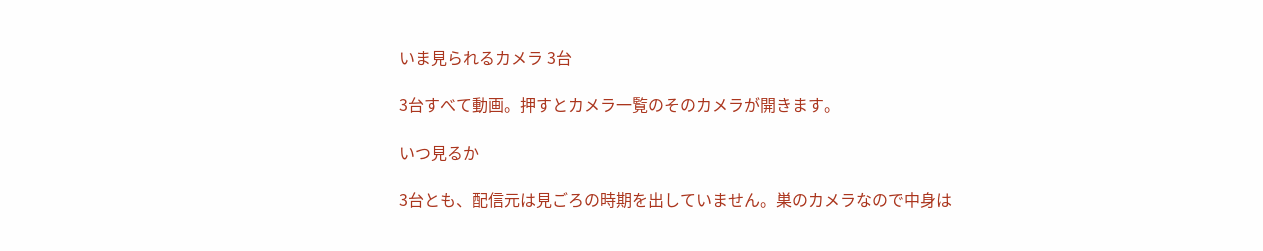いま見られるカメラ 3台

3台すべて動画。押すとカメラ一覧のそのカメラが開きます。

いつ見るか

3台とも、配信元は見ごろの時期を出していません。巣のカメラなので中身は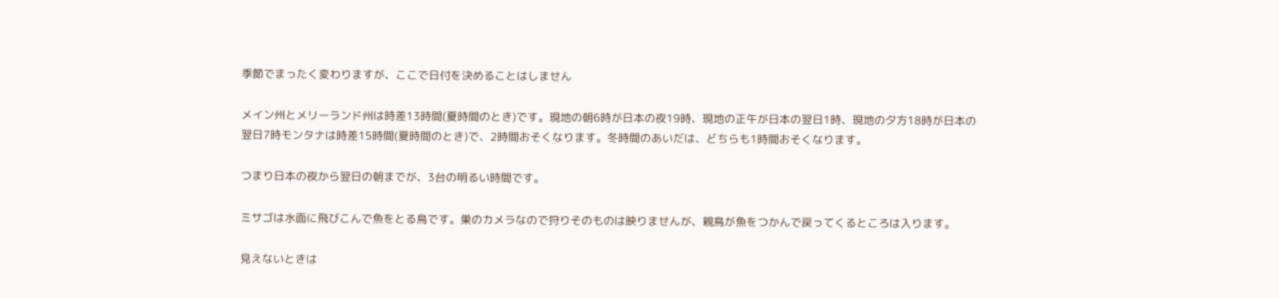季節でまったく変わりますが、ここで日付を決めることはしません

メイン州とメリーランド州は時差13時間(夏時間のとき)です。現地の朝6時が日本の夜19時、現地の正午が日本の翌日1時、現地の夕方18時が日本の翌日7時モンタナは時差15時間(夏時間のとき)で、2時間おそくなります。冬時間のあいだは、どちらも1時間おそくなります。

つまり日本の夜から翌日の朝までが、3台の明るい時間です。

ミサゴは水面に飛びこんで魚をとる鳥です。巣のカメラなので狩りそのものは映りませんが、親鳥が魚をつかんで戻ってくるところは入ります。

見えないときは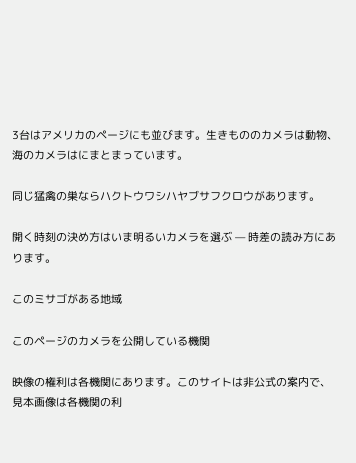3台はアメリカのページにも並びます。生きもののカメラは動物、海のカメラはにまとまっています。

同じ猛禽の巣ならハクトウワシハヤブサフクロウがあります。

開く時刻の決め方はいま明るいカメラを選ぶ — 時差の読み方にあります。

このミサゴがある地域

このページのカメラを公開している機関

映像の権利は各機関にあります。このサイトは非公式の案内で、 見本画像は各機関の利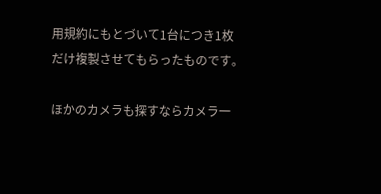用規約にもとづいて1台につき1枚だけ複製させてもらったものです。

ほかのカメラも探すならカメラ一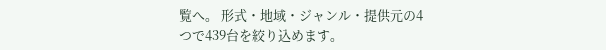覧へ。 形式・地域・ジャンル・提供元の4つで439台を絞り込めます。